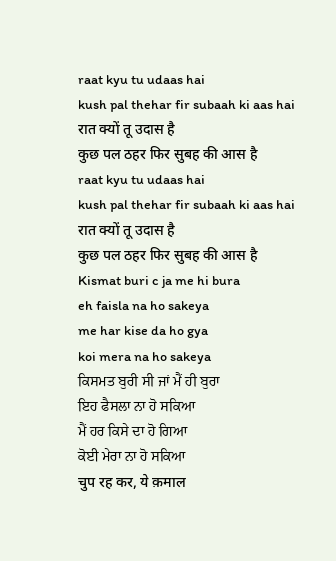raat kyu tu udaas hai
kush pal thehar fir subaah ki aas hai
रात क्यों तू उदास है
कुछ पल ठहर फिर सुबह की आस है
raat kyu tu udaas hai
kush pal thehar fir subaah ki aas hai
रात क्यों तू उदास है
कुछ पल ठहर फिर सुबह की आस है
Kismat buri c ja me hi bura
eh faisla na ho sakeya
me har kise da ho gya
koi mera na ho sakeya
ਕਿਸਮਤ ਬੁਰੀ ਸੀ ਜਾਂ ਮੈਂ ਹੀ ਬੁਰਾ
ਇਹ ਫੈਸਲਾ ਨਾ ਹੋ ਸਕਿਆ
ਮੈਂ ਹਰ ਕਿਸੇ ਦਾ ਹੋ ਗਿਆ
ਕੋਈ ਮੇਰਾ ਨਾ ਹੋ ਸਕਿਆ
चुप रह कर, ये क़माल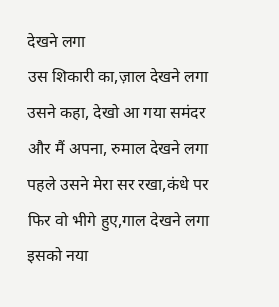देखने लगा
उस शिकारी का,ज़ाल देखने लगा
उसने कहा, देखो आ गया समंदर
और मैं अपना, रुमाल देखने लगा
पहले उसने मेरा सर रखा,कंधे पर
फिर वो भीगे हुए,गाल देखने लगा
इसको नया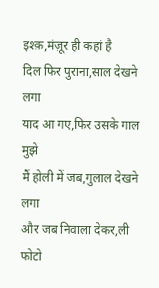इश्क़,मंज़ूर ही कहां है
दिल फिर पुराना,साल देखने लगा
याद आ गए,फिर उसके गाल मुझे
मैं होली में जब,गुलाल देखने लगा
और जब निवाला देकर,ली फोटो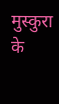मुस्कुरा के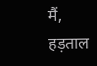मैं, हड़ताल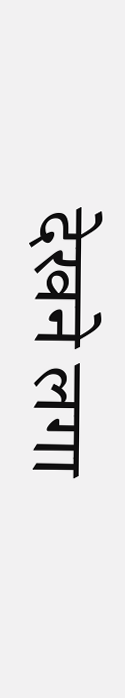देखने लगा